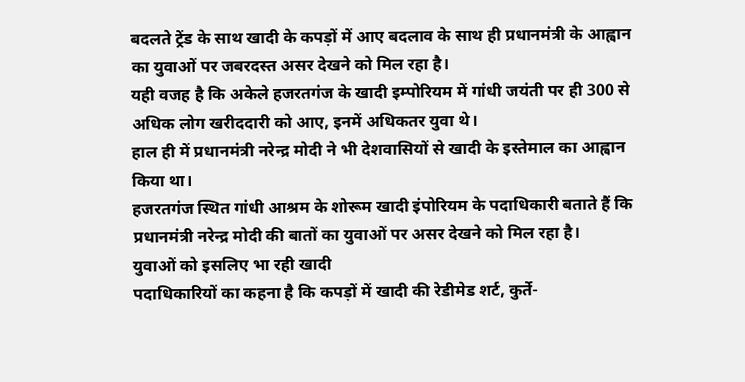बदलते ट्रेंड के साथ खादी के कपड़ों में आए बदलाव के साथ ही प्रधानमंत्री के आह्वान का युवाओं पर जबरदस्त असर देखने को मिल रहा है।
यही वजह है कि अकेले हजरतगंज के खादी इम्पोरियम में गांधी जयंती पर ही 300 से अधिक लोग खरीददारी को आए, इनमें अधिकतर युवा थे।
हाल ही में प्रधानमंत्री नरेन्द्र मोदी ने भी देशवासियों से खादी के इस्तेमाल का आह्वान किया था।
हजरतगंज स्थित गांधी आश्रम के शोरूम खादी इंपोरियम के पदाधिकारी बताते हैं कि प्रधानमंत्री नरेन्द्र मोदी की बातों का युवाओं पर असर देखने को मिल रहा है।
युवाओं को इसलिए भा रही खादी
पदाधिकारियों का कहना है कि कपड़ों में खादी की रेडीमेड शर्ट, कुर्ते-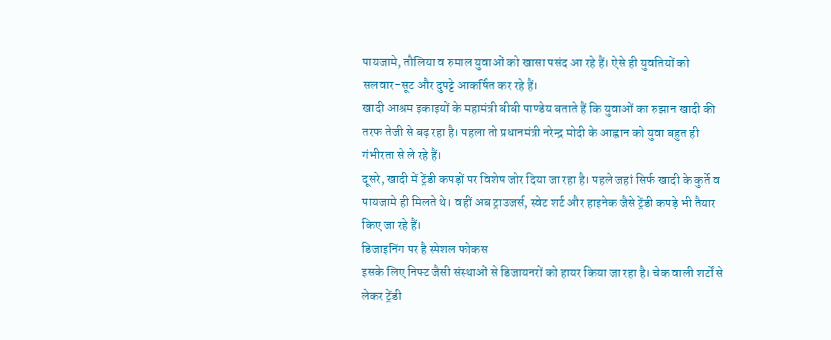पायजामे, तौलिया व रुमाल युवाओं को खासा पसंद आ रहे हैं। ऐसे ही युवतियों को सलवार-सूट और दुपट्टे आकर्षित कर रहे हैं।
खादी आश्रम इकाइयों के महामंत्री बीबी पाण्डेय बताते हैं कि युवाओं का रुझान खादी की तरफ तेजी से बढ़ रहा है। पहला तो प्रधानमंत्री नरेन्द्र मोदी के आह्वान को युवा बहुत ही गंभीरता से ले रहे हैं।
दूसरे, खादी में ट्रेंडी कपड़ों पर विशेष जोर दिया जा रहा है। पहले जहां सिर्फ खादी के कुर्ते व पायजामे ही मिलते थे। वहीं अब ट्राउजर्स, स्वेट शर्ट और हाइनेक जैसे ट्रेंडी कपड़े भी तैयार किए जा रहे हैं।
डिजाइनिंग पर है स्पेशल फोकस
इसके लिए निफ्ट जैसी संस्थाओं से डिजायनरों को हायर किया जा रहा है। चेक वाली शर्टों से लेकर ट्रेंडी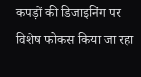कपड़ों की डिजाइनिंग पर विशेष फोकस किया जा रहा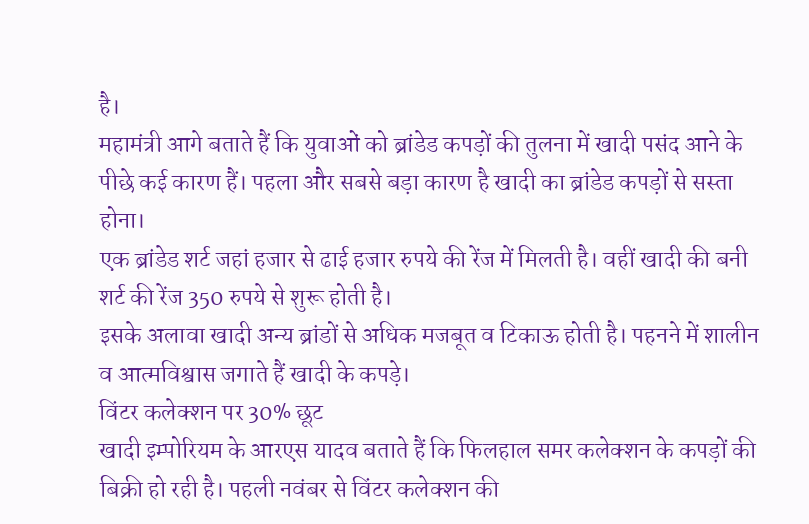है।
महामंत्री आगे बताते हैं कि युवाओं को ब्रांडेड कपड़ों की तुलना में खादी पसंद आने के पीछे कई कारण हैं। पहला और सबसे बड़ा कारण है खादी का ब्रांडेड कपड़ों से सस्ता होना।
एक ब्रांडेड शर्ट जहां हजार से ढाई हजार रुपये की रेंज में मिलती है। वहीं खादी की बनी शर्ट की रेंज 350 रुपये से शुरू होती है।
इसके अलावा खादी अन्य ब्रांडों से अधिक मजबूत व टिकाऊ होती है। पहनने में शालीन व आत्मविश्वास जगाते हैं खादी के कपड़े।
विंटर कलेक्शन पर 30% छूट
खादी इम्पोरियम के आरएस यादव बताते हैं कि फिलहाल समर कलेक्शन के कपड़ों की बिक्री हो रही है। पहली नवंबर से विंटर कलेक्शन की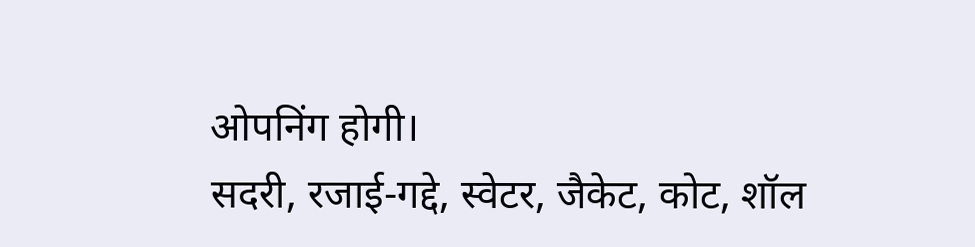ओपनिंग होगी।
सदरी, रजाई-गद्दे, स्वेटर, जैकेट, कोट, शॉल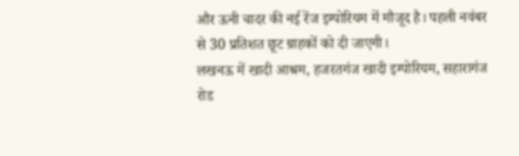और ऊनी चादर की नई रेंज इम्पोरियम में मौजूद है। पहली नवंबर से 30 प्रतिशत छूट ग्राहकों को दी जाएगी।
लखनऊ में खादी आश्रम, हजरतगंज खादी इम्पोरियम, सहारागंज रोड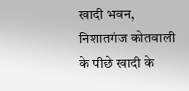खादी भवन, निशातगंज कोतवाली के पीछे खादी के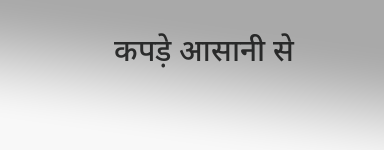कपड़े आसानी से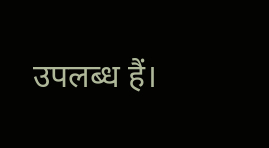उपलब्ध हैं।